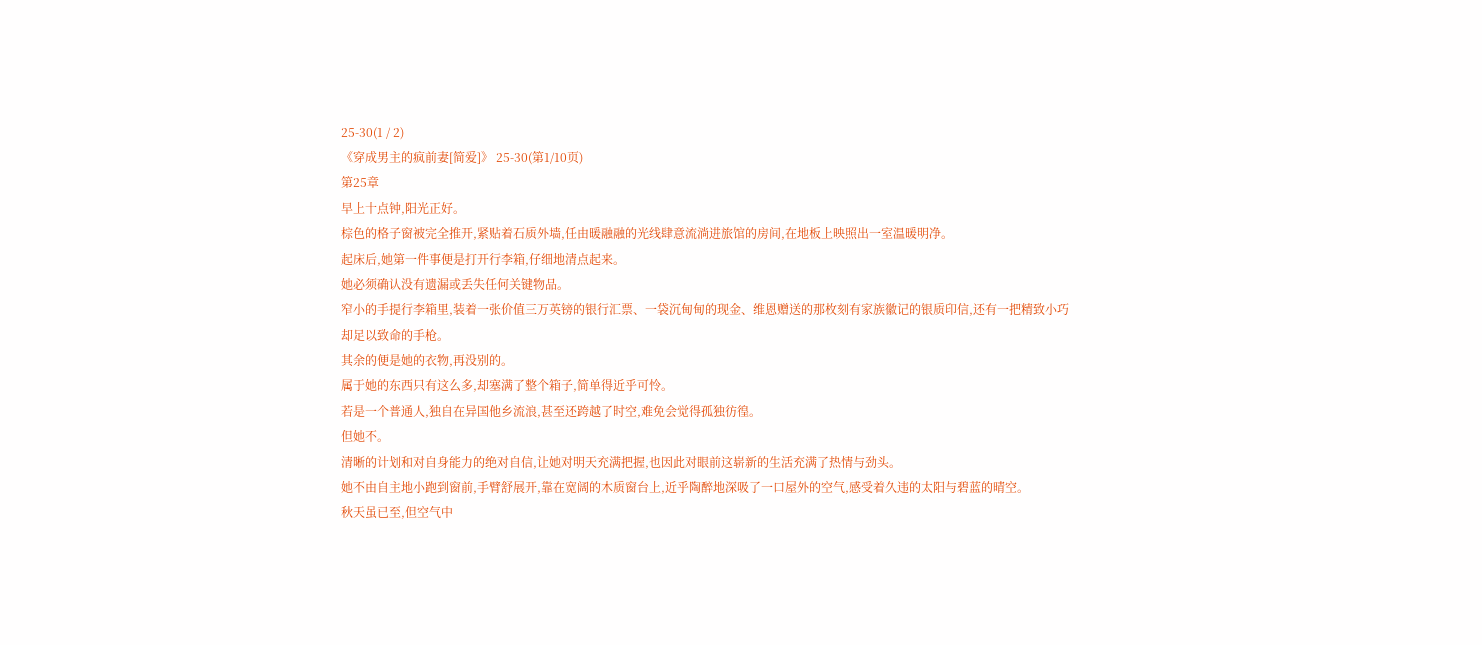25-30(1 / 2)
《穿成男主的疯前妻[简爱]》 25-30(第1/10页)
第25章
早上十点钟,阳光正好。
棕色的格子窗被完全推开,紧贴着石质外墙,任由暖融融的光线肆意流淌进旅馆的房间,在地板上映照出一室温暖明净。
起床后,她第一件事便是打开行李箱,仔细地清点起来。
她必须确认没有遗漏或丢失任何关键物品。
窄小的手提行李箱里,装着一张价值三万英镑的银行汇票、一袋沉甸甸的现金、维恩赠送的那枚刻有家族徽记的银质印信,还有一把精致小巧却足以致命的手枪。
其余的便是她的衣物,再没别的。
属于她的东西只有这么多,却塞满了整个箱子,简单得近乎可怜。
若是一个普通人,独自在异国他乡流浪,甚至还跨越了时空,难免会觉得孤独彷徨。
但她不。
清晰的计划和对自身能力的绝对自信,让她对明天充满把握,也因此对眼前这崭新的生活充满了热情与劲头。
她不由自主地小跑到窗前,手臂舒展开,靠在宽阔的木质窗台上,近乎陶醉地深吸了一口屋外的空气,感受着久违的太阳与碧蓝的晴空。
秋天虽已至,但空气中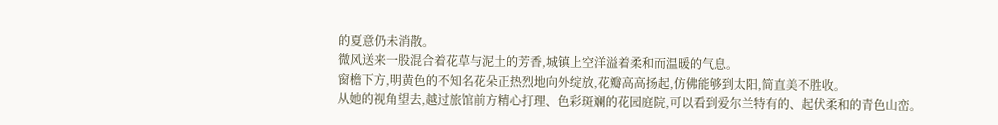的夏意仍未消散。
微风送来一股混合着花草与泥土的芳香,城镇上空洋溢着柔和而温暖的气息。
窗檐下方,明黄色的不知名花朵正热烈地向外绽放,花瓣高高扬起,仿佛能够到太阳,简直美不胜收。
从她的视角望去,越过旅馆前方精心打理、色彩斑斓的花园庭院,可以看到爱尔兰特有的、起伏柔和的青色山峦。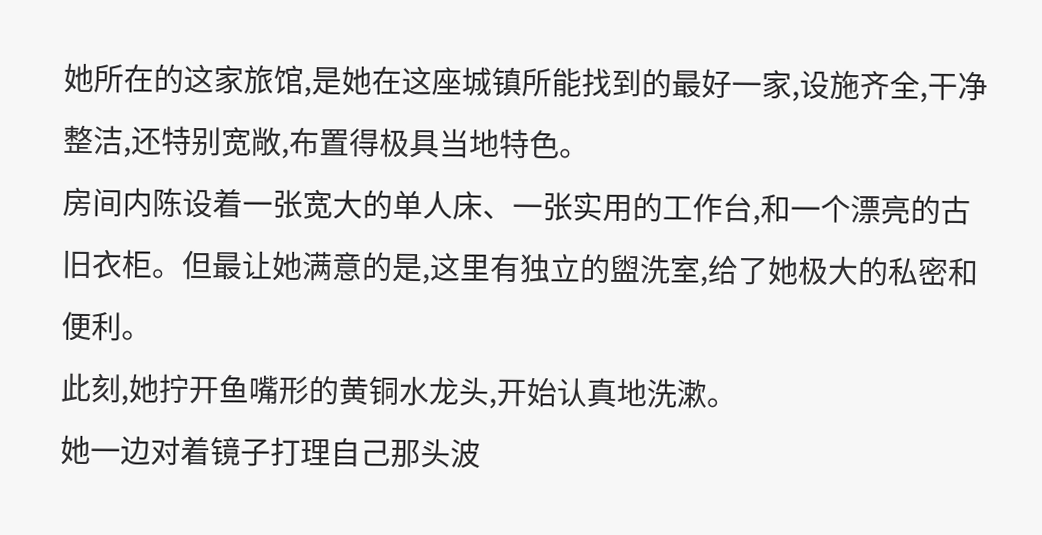她所在的这家旅馆,是她在这座城镇所能找到的最好一家,设施齐全,干净整洁,还特别宽敞,布置得极具当地特色。
房间内陈设着一张宽大的单人床、一张实用的工作台,和一个漂亮的古旧衣柜。但最让她满意的是,这里有独立的盥洗室,给了她极大的私密和便利。
此刻,她拧开鱼嘴形的黄铜水龙头,开始认真地洗漱。
她一边对着镜子打理自己那头波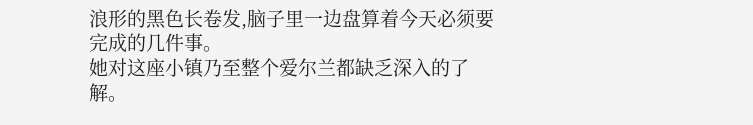浪形的黑色长卷发,脑子里一边盘算着今天必须要完成的几件事。
她对这座小镇乃至整个爱尔兰都缺乏深入的了解。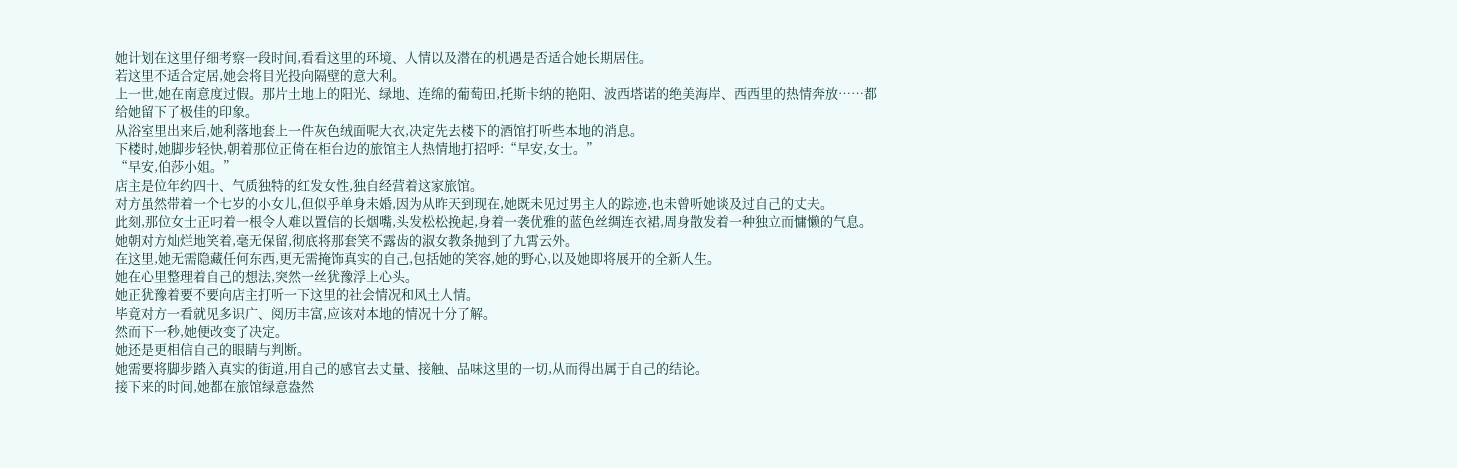她计划在这里仔细考察一段时间,看看这里的环境、人情以及潜在的机遇是否适合她长期居住。
若这里不适合定居,她会将目光投向隔壁的意大利。
上一世,她在南意度过假。那片土地上的阳光、绿地、连绵的葡萄田,托斯卡纳的艳阳、波西塔诺的绝美海岸、西西里的热情奔放……都给她留下了极佳的印象。
从浴室里出来后,她利落地套上一件灰色绒面呢大衣,决定先去楼下的酒馆打听些本地的消息。
下楼时,她脚步轻快,朝着那位正倚在柜台边的旅馆主人热情地打招呼:“早安,女士。”
“早安,伯莎小姐。”
店主是位年约四十、气质独特的红发女性,独自经营着这家旅馆。
对方虽然带着一个七岁的小女儿,但似乎单身未婚,因为从昨天到现在,她既未见过男主人的踪迹,也未曾听她谈及过自己的丈夫。
此刻,那位女士正叼着一根令人难以置信的长烟嘴,头发松松挽起,身着一袭优雅的蓝色丝绸连衣裙,周身散发着一种独立而慵懒的气息。
她朝对方灿烂地笑着,毫无保留,彻底将那套笑不露齿的淑女教条抛到了九霄云外。
在这里,她无需隐藏任何东西,更无需掩饰真实的自己,包括她的笑容,她的野心,以及她即将展开的全新人生。
她在心里整理着自己的想法,突然一丝犹豫浮上心头。
她正犹豫着要不要向店主打听一下这里的社会情况和风土人情。
毕竟对方一看就见多识广、阅历丰富,应该对本地的情况十分了解。
然而下一秒,她便改变了决定。
她还是更相信自己的眼睛与判断。
她需要将脚步踏入真实的街道,用自己的感官去丈量、接触、品味这里的一切,从而得出属于自己的结论。
接下来的时间,她都在旅馆绿意盎然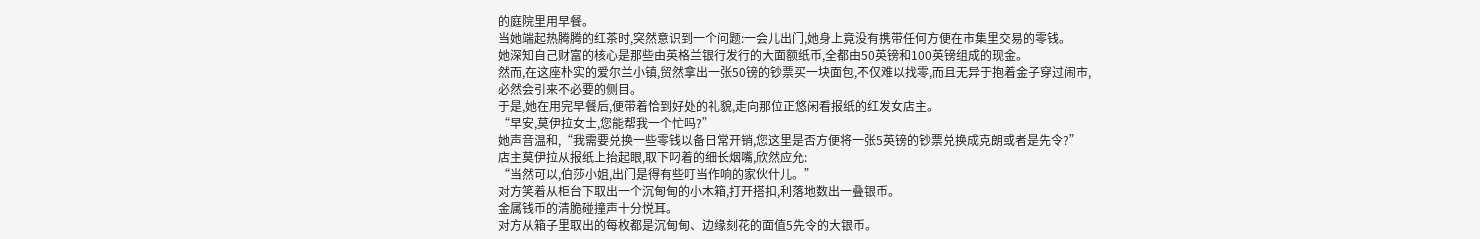的庭院里用早餐。
当她端起热腾腾的红茶时,突然意识到一个问题:一会儿出门,她身上竟没有携带任何方便在市集里交易的零钱。
她深知自己财富的核心是那些由英格兰银行发行的大面额纸币,全都由50英镑和100英镑组成的现金。
然而,在这座朴实的爱尔兰小镇,贸然拿出一张50镑的钞票买一块面包,不仅难以找零,而且无异于抱着金子穿过闹市,必然会引来不必要的侧目。
于是,她在用完早餐后,便带着恰到好处的礼貌,走向那位正悠闲看报纸的红发女店主。
“早安,莫伊拉女士,您能帮我一个忙吗?”
她声音温和,“我需要兑换一些零钱以备日常开销,您这里是否方便将一张5英镑的钞票兑换成克朗或者是先令?”
店主莫伊拉从报纸上抬起眼,取下叼着的细长烟嘴,欣然应允:
“当然可以,伯莎小姐,出门是得有些叮当作响的家伙什儿。”
对方笑着从柜台下取出一个沉甸甸的小木箱,打开搭扣,利落地数出一叠银币。
金属钱币的清脆碰撞声十分悦耳。
对方从箱子里取出的每枚都是沉甸甸、边缘刻花的面值5先令的大银币。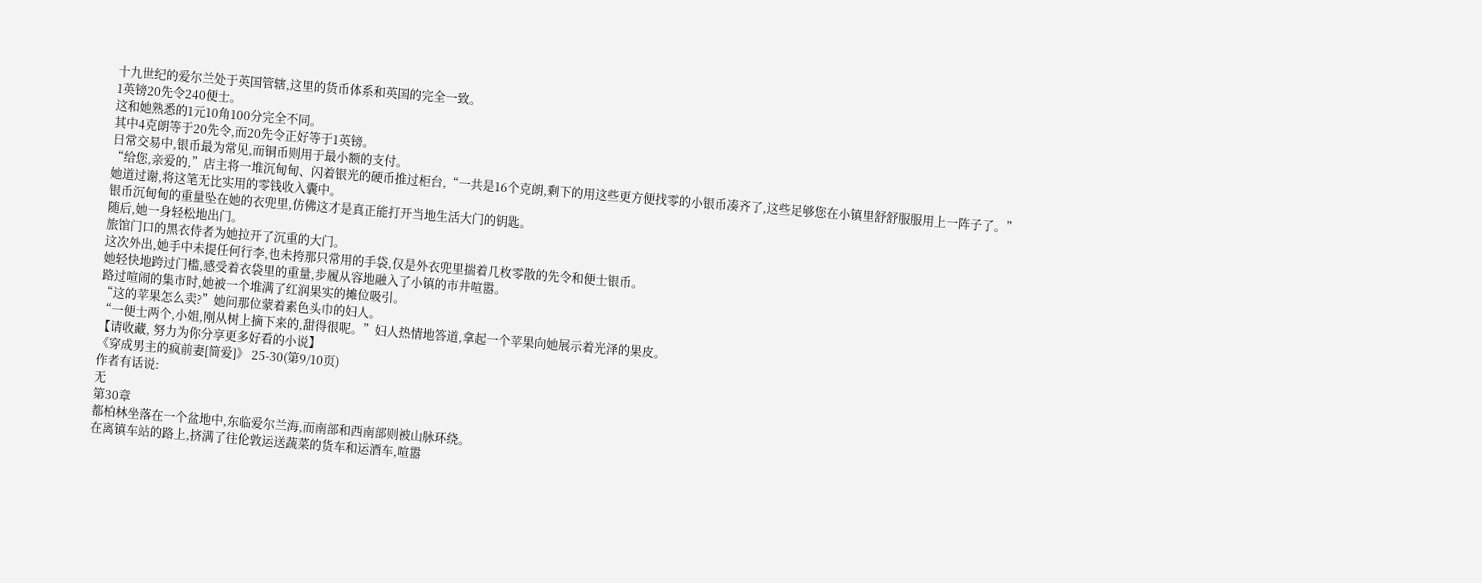十九世纪的爱尔兰处于英国管辖,这里的货币体系和英国的完全一致。
1英镑20先令240便士。
这和她熟悉的1元10角100分完全不同。
其中4克朗等于20先令,而20先令正好等于1英镑。
日常交易中,银币最为常见,而铜币则用于最小额的支付。
“给您,亲爱的,”店主将一堆沉甸甸、闪着银光的硬币推过柜台,“一共是16个克朗,剩下的用这些更方便找零的小银币凑齐了,这些足够您在小镇里舒舒服服用上一阵子了。”
她道过谢,将这笔无比实用的零钱收入囊中。
银币沉甸甸的重量坠在她的衣兜里,仿佛这才是真正能打开当地生活大门的钥匙。
随后,她一身轻松地出门。
旅馆门口的黑衣侍者为她拉开了沉重的大门。
这次外出,她手中未提任何行李,也未挎那只常用的手袋,仅是外衣兜里揣着几枚零散的先令和便士银币。
她轻快地跨过门槛,感受着衣袋里的重量,步履从容地融入了小镇的市井喧嚣。
路过喧闹的集市时,她被一个堆满了红润果实的摊位吸引。
“这的苹果怎么卖?”她问那位蒙着素色头巾的妇人。
“一便士两个,小姐,刚从树上摘下来的,甜得很呢。”妇人热情地答道,拿起一个苹果向她展示着光泽的果皮。
【请收藏, 努力为你分享更多好看的小说】
《穿成男主的疯前妻[简爱]》 25-30(第9/10页)
作者有话说:
无
第30章
都柏林坐落在一个盆地中,东临爱尔兰海,而南部和西南部则被山脉环绕。
在离镇车站的路上,挤满了往伦敦运送蔬菜的货车和运酒车,喧嚣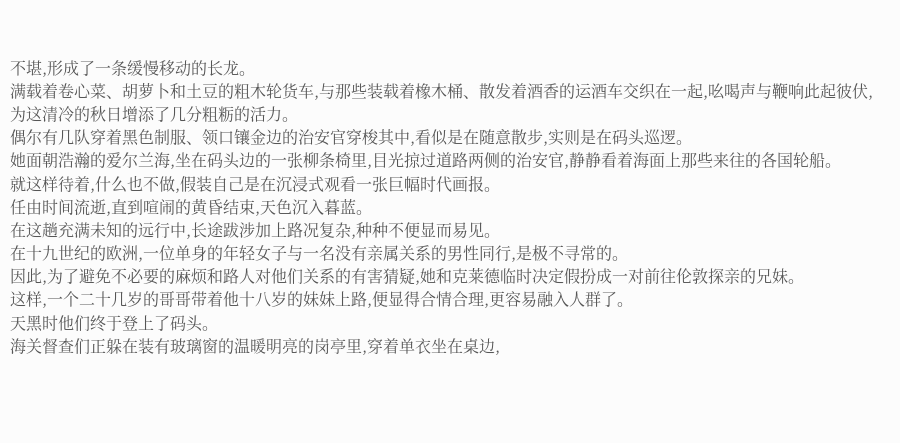不堪,形成了一条缓慢移动的长龙。
满载着卷心菜、胡萝卜和土豆的粗木轮货车,与那些装载着橡木桶、散发着酒香的运酒车交织在一起,吆喝声与鞭响此起彼伏,为这清冷的秋日增添了几分粗粝的活力。
偶尔有几队穿着黑色制服、领口镶金边的治安官穿梭其中,看似是在随意散步,实则是在码头巡逻。
她面朝浩瀚的爱尔兰海,坐在码头边的一张柳条椅里,目光掠过道路两侧的治安官,静静看着海面上那些来往的各国轮船。
就这样待着,什么也不做,假装自己是在沉浸式观看一张巨幅时代画报。
任由时间流逝,直到喧闹的黄昏结束,天色沉入暮蓝。
在这趟充满未知的远行中,长途跋涉加上路况复杂,种种不便显而易见。
在十九世纪的欧洲,一位单身的年轻女子与一名没有亲属关系的男性同行,是极不寻常的。
因此,为了避免不必要的麻烦和路人对他们关系的有害猜疑,她和克莱德临时决定假扮成一对前往伦敦探亲的兄妹。
这样,一个二十几岁的哥哥带着他十八岁的妹妹上路,便显得合情合理,更容易融入人群了。
天黑时他们终于登上了码头。
海关督查们正躲在装有玻璃窗的温暖明亮的岗亭里,穿着单衣坐在桌边,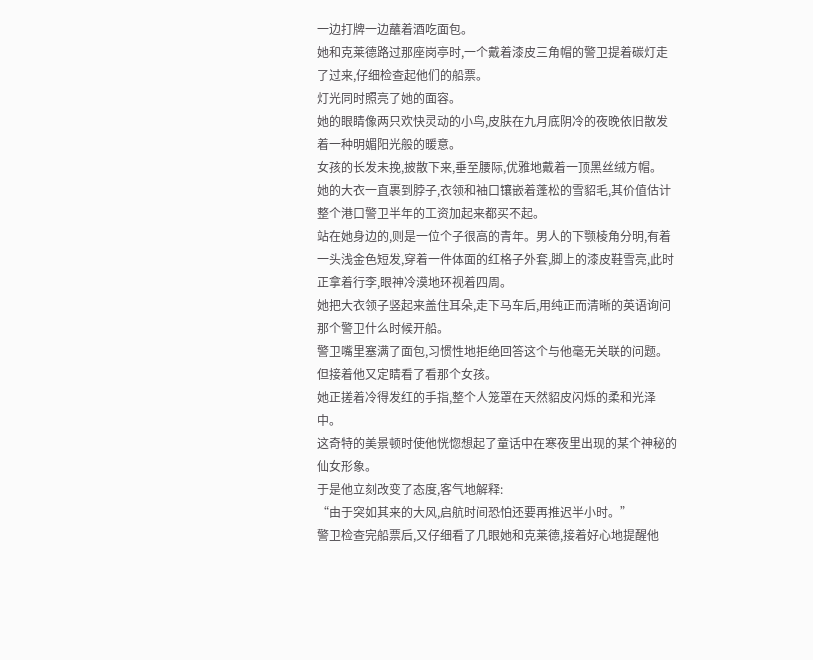一边打牌一边蘸着酒吃面包。
她和克莱德路过那座岗亭时,一个戴着漆皮三角帽的警卫提着碳灯走了过来,仔细检查起他们的船票。
灯光同时照亮了她的面容。
她的眼睛像两只欢快灵动的小鸟,皮肤在九月底阴冷的夜晚依旧散发着一种明媚阳光般的暖意。
女孩的长发未挽,披散下来,垂至腰际,优雅地戴着一顶黑丝绒方帽。
她的大衣一直裹到脖子,衣领和袖口镶嵌着蓬松的雪貂毛,其价值估计整个港口警卫半年的工资加起来都买不起。
站在她身边的,则是一位个子很高的青年。男人的下颚棱角分明,有着一头浅金色短发,穿着一件体面的红格子外套,脚上的漆皮鞋雪亮,此时正拿着行李,眼神冷漠地环视着四周。
她把大衣领子竖起来盖住耳朵,走下马车后,用纯正而清晰的英语询问那个警卫什么时候开船。
警卫嘴里塞满了面包,习惯性地拒绝回答这个与他毫无关联的问题。
但接着他又定睛看了看那个女孩。
她正搓着冷得发红的手指,整个人笼罩在天然貂皮闪烁的柔和光泽中。
这奇特的美景顿时使他恍惚想起了童话中在寒夜里出现的某个神秘的仙女形象。
于是他立刻改变了态度,客气地解释:
“由于突如其来的大风,启航时间恐怕还要再推迟半小时。”
警卫检查完船票后,又仔细看了几眼她和克莱德,接着好心地提醒他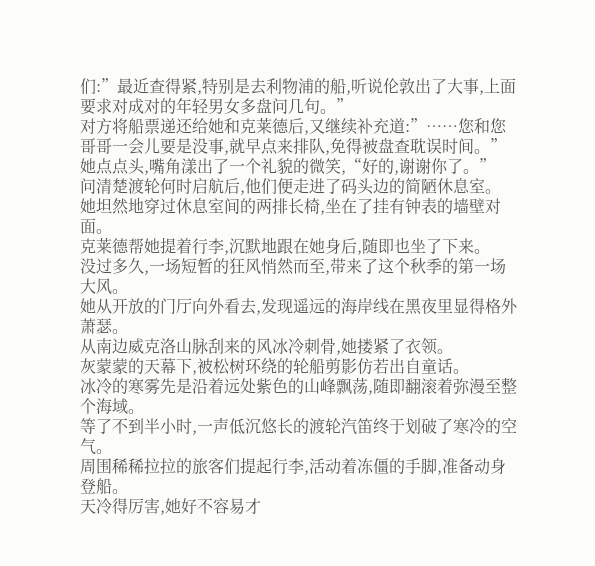们:”最近查得紧,特别是去利物浦的船,听说伦敦出了大事,上面要求对成对的年轻男女多盘问几句。”
对方将船票递还给她和克莱德后,又继续补充道:”……您和您哥哥一会儿要是没事,就早点来排队,免得被盘查耽误时间。”
她点点头,嘴角漾出了一个礼貌的微笑,“好的,谢谢你了。”
问清楚渡轮何时启航后,他们便走进了码头边的简陋休息室。
她坦然地穿过休息室间的两排长椅,坐在了挂有钟表的墙壁对面。
克莱德帮她提着行李,沉默地跟在她身后,随即也坐了下来。
没过多久,一场短暂的狂风悄然而至,带来了这个秋季的第一场大风。
她从开放的门厅向外看去,发现遥远的海岸线在黑夜里显得格外萧瑟。
从南边威克洛山脉刮来的风冰冷刺骨,她搂紧了衣领。
灰蒙蒙的天幕下,被松树环绕的轮船剪影仿若出自童话。
冰冷的寒雾先是沿着远处紫色的山峰飘荡,随即翻滚着弥漫至整个海域。
等了不到半小时,一声低沉悠长的渡轮汽笛终于划破了寒冷的空气。
周围稀稀拉拉的旅客们提起行李,活动着冻僵的手脚,准备动身登船。
天冷得厉害,她好不容易才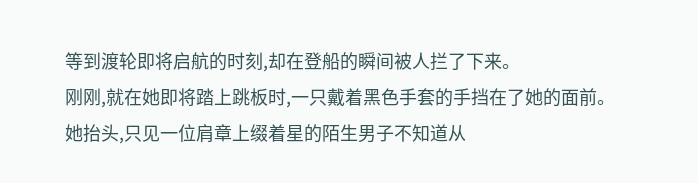等到渡轮即将启航的时刻,却在登船的瞬间被人拦了下来。
刚刚,就在她即将踏上跳板时,一只戴着黑色手套的手挡在了她的面前。
她抬头,只见一位肩章上缀着星的陌生男子不知道从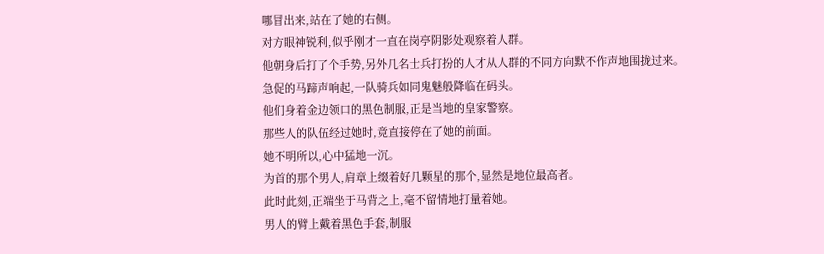哪冒出来,站在了她的右侧。
对方眼神锐利,似乎刚才一直在岗亭阴影处观察着人群。
他朝身后打了个手势,另外几名士兵打扮的人才从人群的不同方向默不作声地围拢过来。
急促的马蹄声响起,一队骑兵如同鬼魅般降临在码头。
他们身着金边领口的黑色制服,正是当地的皇家警察。
那些人的队伍经过她时,竟直接停在了她的前面。
她不明所以,心中猛地一沉。
为首的那个男人,肩章上缀着好几颗星的那个,显然是地位最高者。
此时此刻,正端坐于马背之上,毫不留情地打量着她。
男人的臂上戴着黑色手套,制服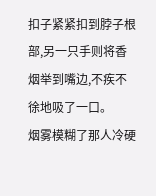扣子紧紧扣到脖子根部,另一只手则将香烟举到嘴边,不疾不徐地吸了一口。
烟雾模糊了那人冷硬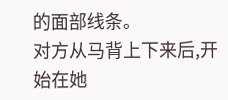的面部线条。
对方从马背上下来后,开始在她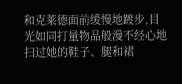和克莱德面前缓慢地踱步,目光如同打量物品般漫不经心地扫过她的鞋子、腿和裙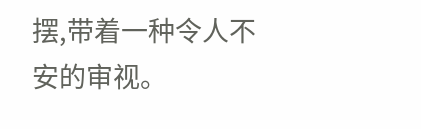摆,带着一种令人不安的审视。